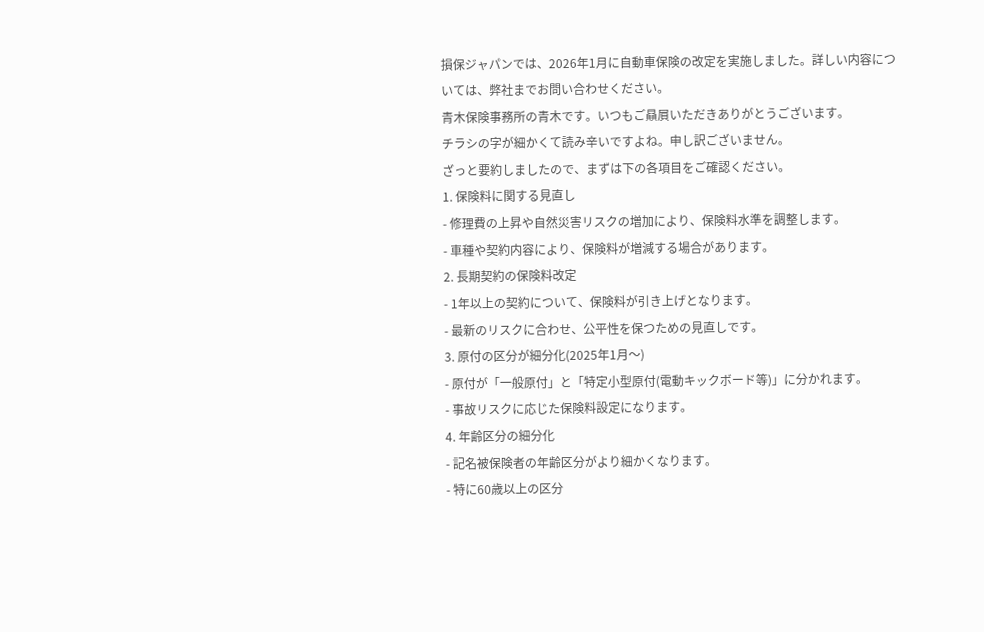損保ジャパンでは、2026年1月に自動車保険の改定を実施しました。詳しい内容については、弊社までお問い合わせください。
青木保険事務所の青木です。いつもご贔屓いただきありがとうございます。
チラシの字が細かくて読み辛いですよね。申し訳ございません。
ざっと要約しましたので、まずは下の各項目をご確認ください。
1. 保険料に関する見直し
- 修理費の上昇や自然災害リスクの増加により、保険料水準を調整します。
- 車種や契約内容により、保険料が増減する場合があります。
2. 長期契約の保険料改定
- 1年以上の契約について、保険料が引き上げとなります。
- 最新のリスクに合わせ、公平性を保つための見直しです。
3. 原付の区分が細分化(2025年1月〜)
- 原付が「一般原付」と「特定小型原付(電動キックボード等)」に分かれます。
- 事故リスクに応じた保険料設定になります。
4. 年齢区分の細分化
- 記名被保険者の年齢区分がより細かくなります。
- 特に60歳以上の区分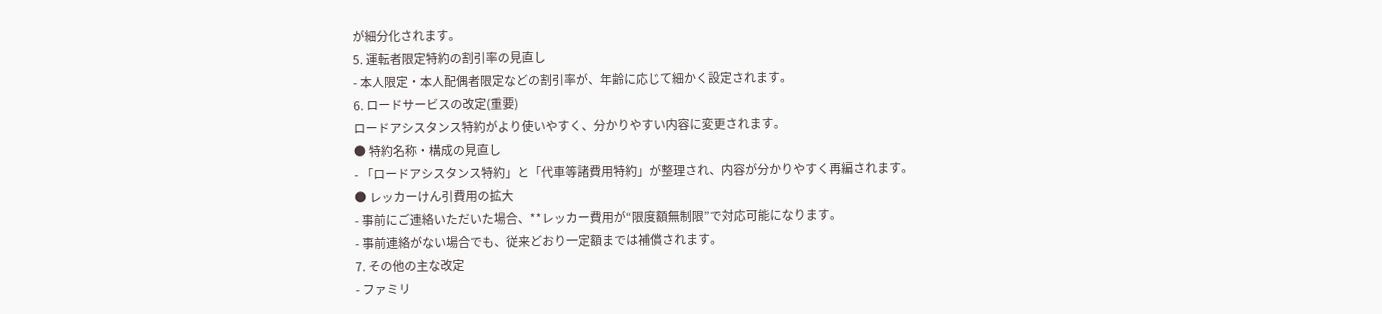が細分化されます。
5. 運転者限定特約の割引率の見直し
- 本人限定・本人配偶者限定などの割引率が、年齢に応じて細かく設定されます。
6. ロードサービスの改定(重要)
ロードアシスタンス特約がより使いやすく、分かりやすい内容に変更されます。
● 特約名称・構成の見直し
- 「ロードアシスタンス特約」と「代車等諸費用特約」が整理され、内容が分かりやすく再編されます。
● レッカーけん引費用の拡大
- 事前にご連絡いただいた場合、**レッカー費用が“限度額無制限”で対応可能になります。
- 事前連絡がない場合でも、従来どおり一定額までは補償されます。
7. その他の主な改定
- ファミリ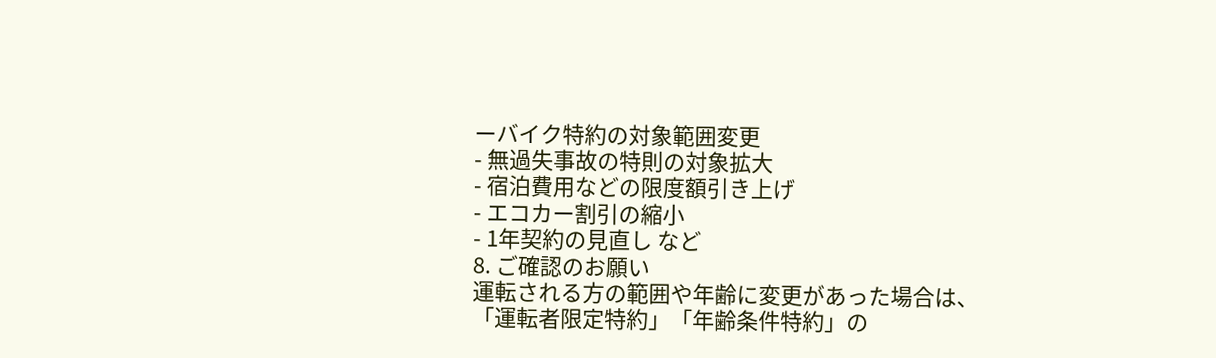ーバイク特約の対象範囲変更
- 無過失事故の特則の対象拡大
- 宿泊費用などの限度額引き上げ
- エコカー割引の縮小
- 1年契約の見直し など
8. ご確認のお願い
運転される方の範囲や年齢に変更があった場合は、
「運転者限定特約」「年齢条件特約」の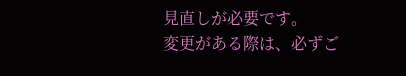見直しが必要です。
変更がある際は、必ずご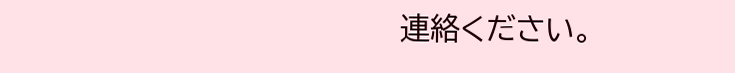連絡ください。